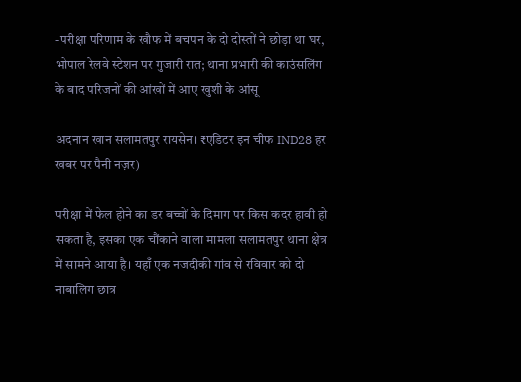-परीक्षा परिणाम के खौफ में बचपन के दो दोस्तों ने छोड़ा था घर, भोपाल रेलवे स्टेशन पर गुजारी रात; थाना प्रभारी की काउंसलिंग के बाद परिजनों की आंखों में आए खुशी के आंसू

अदनान खान सलामतपुर रायसेन। ₹एडिटर इन चीफ IND28 हर खबर पर पैनी नज़र)

परीक्षा में फेल होने का डर बच्चों के दिमाग पर किस कदर हावी हो सकता है, इसका एक चौंकाने वाला मामला सलामतपुर थाना क्षेत्र में सामने आया है। यहाँ एक नजदीकी गांव से रविवार को दो नाबालिग छात्र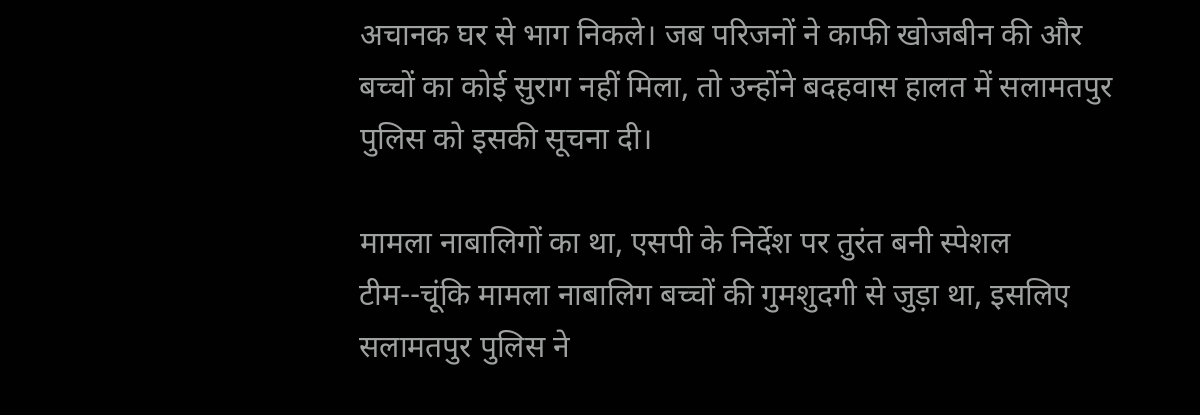अचानक घर से भाग निकले। जब परिजनों ने काफी खोजबीन की और बच्चों का कोई सुराग नहीं मिला, तो उन्होंने बदहवास हालत में सलामतपुर पुलिस को इसकी सूचना दी।

मामला नाबालिगों का था, एसपी के निर्देश पर तुरंत बनी स्पेशल टीम--चूंकि मामला नाबालिग बच्चों की गुमशुदगी से जुड़ा था, इसलिए सलामतपुर पुलिस ने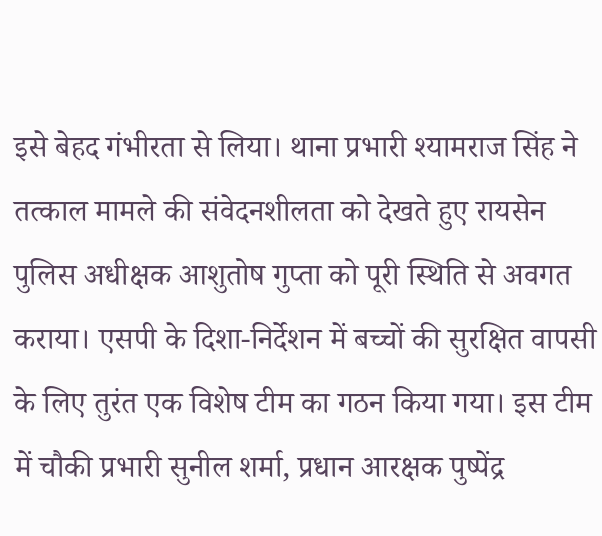इसे बेहद गंभीरता से लिया। थाना प्रभारी श्यामराज सिंह ने तत्काल मामले की संवेदनशीलता को देखते हुए रायसेन पुलिस अधीक्षक आशुतोष गुप्ता को पूरी स्थिति से अवगत कराया। एसपी के दिशा-निर्देशन में बच्चों की सुरक्षित वापसी के लिए तुरंत एक विशेष टीम का गठन किया गया। इस टीम में चौकी प्रभारी सुनील शर्मा, प्रधान आरक्षक पुष्पेंद्र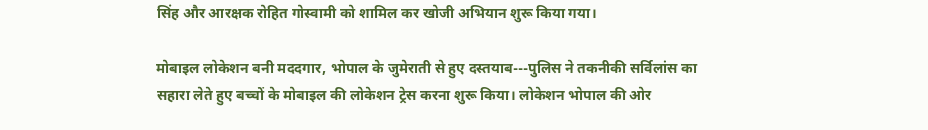सिंह और आरक्षक रोहित गोस्वामी को शामिल कर खोजी अभियान शुरू किया गया।

मोबाइल लोकेशन बनी मददगार, भोपाल के जुमेराती से हुए दस्तयाब---पुलिस ने तकनीकी सर्विलांस का सहारा लेते हुए बच्चों के मोबाइल की लोकेशन ट्रेस करना शुरू किया। लोकेशन भोपाल की ओर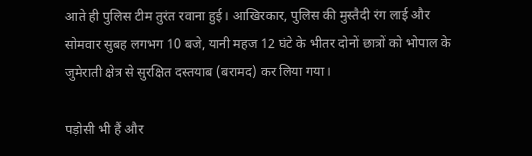आते ही पुलिस टीम तुरंत रवाना हुई। आखिरकार, पुलिस की मुस्तैदी रंग लाई और सोमवार सुबह लगभग 10 बजे, यानी महज 12 घंटे के भीतर दोनों छात्रों को भोपाल के जुमेराती क्षेत्र से सुरक्षित दस्तयाब (बरामद) कर लिया गया।

पड़ोसी भी हैं और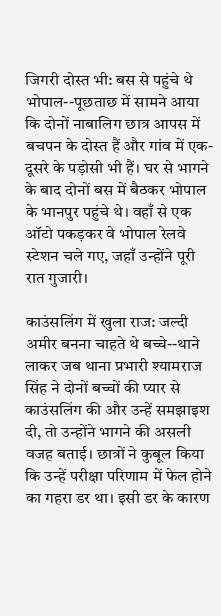जिगरी दोस्त भी: बस से पहुंचे थे भोपाल--पूछताछ में सामने आया कि दोनों नाबालिग छात्र आपस में बचपन के दोस्त हैं और गांव में एक-दूसरे के पड़ोसी भी हैं। घर से भागने के बाद दोनों बस में बैठकर भोपाल के भानपुर पहुंचे थे। वहाँ से एक ऑटो पकड़कर वे भोपाल रेलवे स्टेशन चले गए, जहाँ उन्होंने पूरी रात गुजारी।

काउंसलिंग में खुला राज: जल्दी अमीर बनना चाहते थे बच्चे--थाने लाकर जब थाना प्रभारी श्यामराज सिंह ने दोनों बच्चों की प्यार से काउंसलिंग की और उन्हें समझाइश दी, तो उन्होंने भागने की असली वजह बताई। छात्रों ने कुबूल किया कि उन्हें परीक्षा परिणाम में फेल होने का गहरा डर था। इसी डर के कारण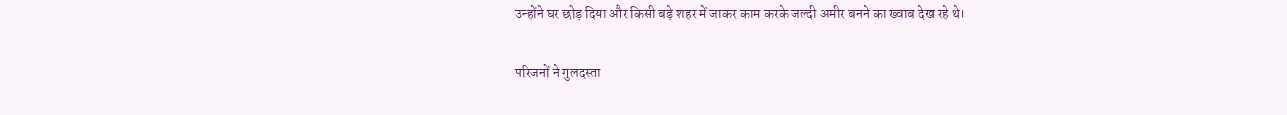उन्होंने घर छोड़ दिया और किसी बड़े शहर में जाकर काम करके जल्दी अमीर बनने का ख्वाब देख रहे थे।

परिजनों ने गुलदस्ता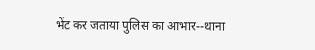भेंट कर जताया पुलिस का आभार--थाना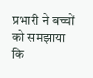प्रभारी ने बच्चों को समझाया कि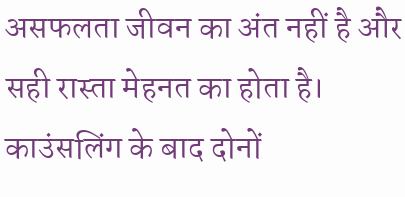असफलता जीवन का अंत नहीं है और सही रास्ता मेहनत का होता है। काउंसलिंग के बाद दोनों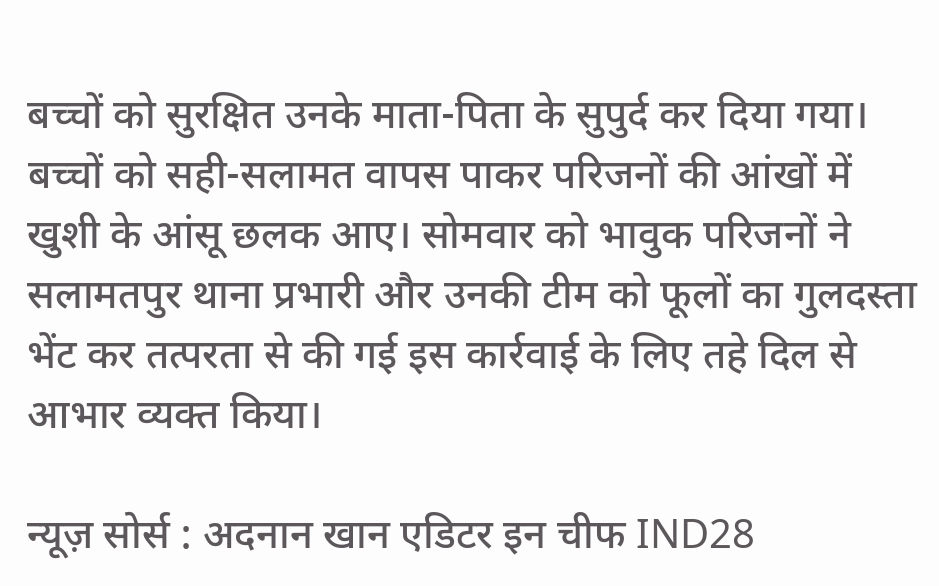बच्चों को सुरक्षित उनके माता-पिता के सुपुर्द कर दिया गया। बच्चों को सही-सलामत वापस पाकर परिजनों की आंखों में खुशी के आंसू छलक आए। सोमवार को भावुक परिजनों ने सलामतपुर थाना प्रभारी और उनकी टीम को फूलों का गुलदस्ता भेंट कर तत्परता से की गई इस कार्रवाई के लिए तहे दिल से आभार व्यक्त किया।

न्यूज़ सोर्स : अदनान खान एडिटर इन चीफ IND28